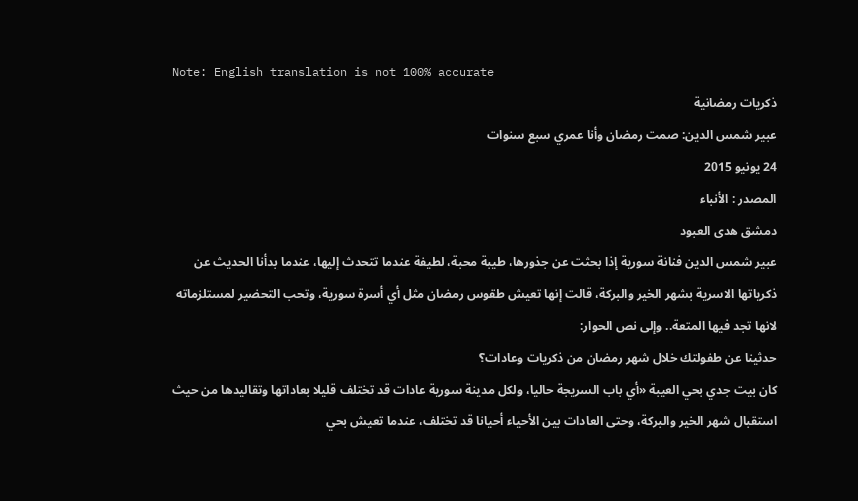Note: English translation is not 100% accurate
ذكريات رمضانية
عبير شمس الدين: صمت رمضان وأنا عمري سبع سنوات
24 يونيو 2015
المصدر : الأنباء
دمشق هدى العبود
عبير شمس الدين فنانة سورية إذا بحثت عن جذورها، طيبة محبة، لطيفة عندما تتحدث إليها، عندما بدأنا الحديث عن ذكرياتها الاسرية بشهر الخير والبركة، قالت إنها تعيش طقوس رمضان مثل أي أسرة سورية، وتحب التحضير لمستلزماته لانها تجد فيها المتعة.. وإلى نص الحوار:
حدثينا عن طفولتك خلال شهر رمضان من ذكريات وعادات؟
كان بيت جدي بحي العيبة «أي باب السريجة حاليا، ولكل مدينة سورية عادات قد تختلف قليلا بعاداتها وتقاليدها من حيث استقبال شهر الخير والبركة، وحتى العادات بين الأحياء أحيانا قد تختلف، عندما تعيش بحي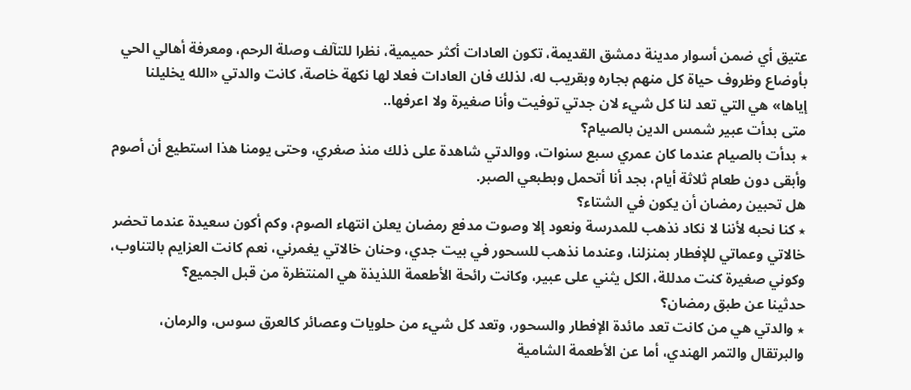عتيق أي ضمن أسوار مدينة دمشق القديمة، تكون العادات أكثر حميمية، نظرا للتآلف وصلة الرحم، ومعرفة أهالي الحي بأوضاع وظروف حياة كل منهم بجاره وبقريب له، لذلك فان العادات فعلا لها نكهة خاصة، كانت والدتي «الله يخليلنا إياها» هي التي تعد لنا كل شيء لان جدتي توفيت وأنا صغيرة ولا اعرفها..
متى بدأت عبير شمس الدين بالصيام؟
٭ بدأت بالصيام عندما كان عمري سبع سنوات، ووالدتي شاهدة على ذلك منذ صغري، وحتى يومنا هذا استطيع أن أصوم وأبقى دون طعام ثلاثة أيام، بجد أنا أتحمل وبطبعي الصبر.
هل تحبين رمضان أن يكون في الشتاء؟
٭ كنا نحبه لأننا لا نكاد نذهب للمدرسة ونعود إلا وصوت مدفع رمضان يعلن انتهاء الصوم، وكم أكون سعيدة عندما تحضر خالاتي وعماتي للإفطار بمنزلنا، وعندما نذهب للسحور في بيت جدي، وحنان خالاتي يغمرني، نعم كانت العزايم بالتناوب، وكوني صغيرة كنت مدللة، الكل يثني على عبير، وكانت رائحة الأطعمة اللذيذة هي المنتظرة من قبل الجميع؟
حدثينا عن طبق رمضان؟
٭ والدتي هي من كانت تعد مائدة الإفطار والسحور، وتعد كل شيء من حلويات وعصائر كالعرق سوس، والرمان، والبرتقال والتمر الهندي، أما عن الأطعمة الشامية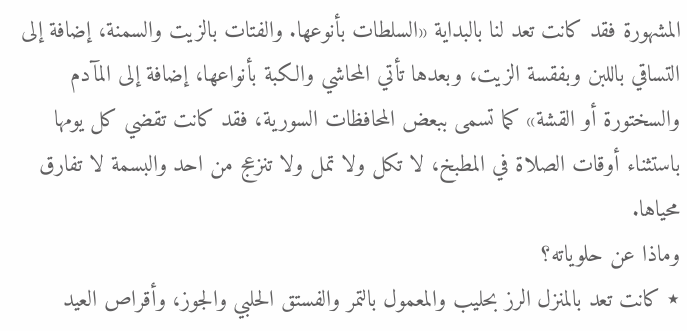المشهورة فقد كانت تعد لنا بالبداية «السلطات بأنوعها. والفتات بالزيت والسمنة، إضافة إلى التساقي باللبن وبفقسة الزيت، وبعدها تأتي المحاشي والكبة بأنواعها، إضافة إلى المآدم والسختورة أو القشة» كما تسمى ببعض المحافظات السورية، فقد كانت تقضي كل يومها باستثناء أوقات الصلاة في المطبخ، لا تكل ولا تمل ولا تنزعج من احد والبسمة لا تفارق محياها.
وماذا عن حلوياته؟
٭ كانت تعد بالمنزل الرز بحليب والمعمول بالتمر والفستق الحلبي والجوز، وأقراص العيد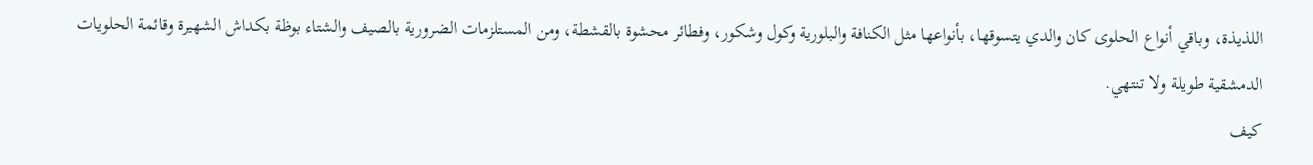اللذيذة، وباقي أنواع الحلوى كان والدي يتسوقها، بأنواعها مثل الكنافة والبلورية وكول وشكور، وفطائر محشوة بالقشطة، ومن المستلزمات الضرورية بالصيف والشتاء بوظة بكداش الشهيرة وقائمة الحلويات الدمشقية طويلة ولا تنتهي.
كيف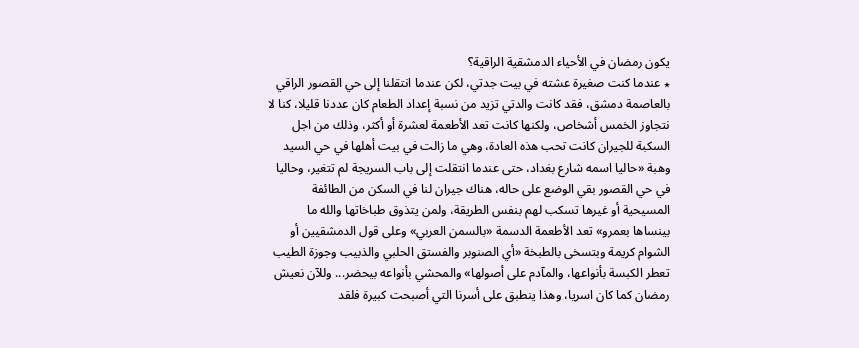يكون رمضان في الأحياء الدمشقية الراقية؟
٭ عندما كنت صغيرة عشته في بيت جدتي، لكن عندما انتقلنا إلى حي القصور الراقي بالعاصمة دمشق، فقد كانت والدتي تزيد من نسبة إعداد الطعام كان عددنا قليلا، كنا لا نتجاوز الخمس أشخاص، ولكنها كانت تعد الأطعمة لعشرة أو أكثر، وذلك من اجل السكبة للجيران كانت تحب هذه العادة، وهي ما زالت في بيت أهلها في حي السيد وهبة «حاليا اسمه شارع بغداد، حتى عندما انتقلت إلى باب السريجة لم تتغير، وحاليا في حي القصور بقي الوضع على حاله، هناك جيران لنا في السكن من الطائفة المسيحية أو غيرها تسكب لهم بنفس الطريقة، ولمن يتذوق طباخاتها والله ما بينساها بعمرو» تعد الأطعمة الدسمة «بالسمن العربي» وعلى قول الدمشقيين أو الشوام كريمة وبتسخى بالطبخة «أي الصنوبر والفستق الحلبي والذبيب وجوزة الطيب تعطر الكبسة بأنواعها، والمآدم على أصولها» والمحشي بأنواعه بيحضر... وللآن نعيش رمضان كما كان اسريا، وهذا ينطبق على أسرنا التي أصبحت كبيرة فلقد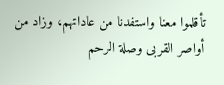تأقلموا معنا واستفدنا من عاداتهم، وزاد من أواصر القربى وصلة الرحم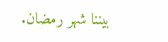بيننا شهر رمضان.